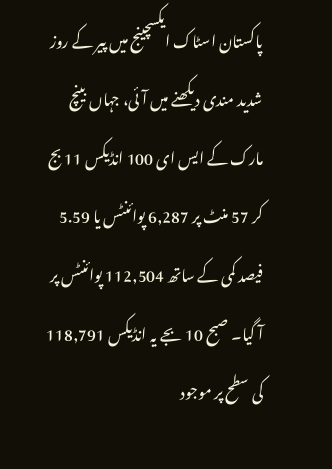پاکستان اسٹاک ایکسچینج میں پیر کے روز شدید مندی دیکھنے میں آئی، جہاں بینچ مارک کے ایس ای 100 انڈیکس 11 بج کر 57 منٹ پر 6,287 پوائنٹس یا 5.59 فیصد کمی کے ساتھ 112,504 پوائنٹس پر آ گیا۔ صبح 10 بجے یہ انڈیکس 118,791 کی سطح پر موجود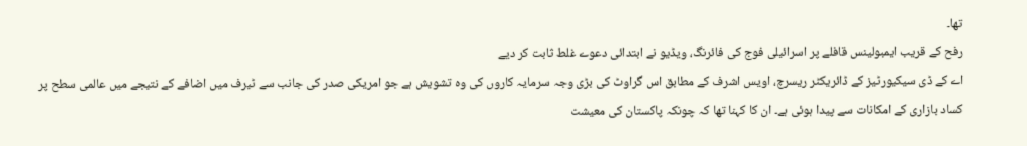تھا۔
رفح کے قریب ایمبولینس قافلے پر اسرائیلی فوج کی فائرنگ، ویڈیو نے ابتدائی دعوے غلط ثابت کر دیے
اے کے ڈی سیکیورٹیز کے ڈائریکٹر ریسرچ، اویس اشرف کے مطابق اس گراوٹ کی بڑی وجہ سرمایہ کاروں کی وہ تشویش ہے جو امریکی صدر کی جانب سے ٹیرف میں اضافے کے نتیجے میں عالمی سطح پر کساد بازاری کے امکانات سے پیدا ہوئی ہے۔ ان کا کہنا تھا کہ چونکہ پاکستان کی معیشت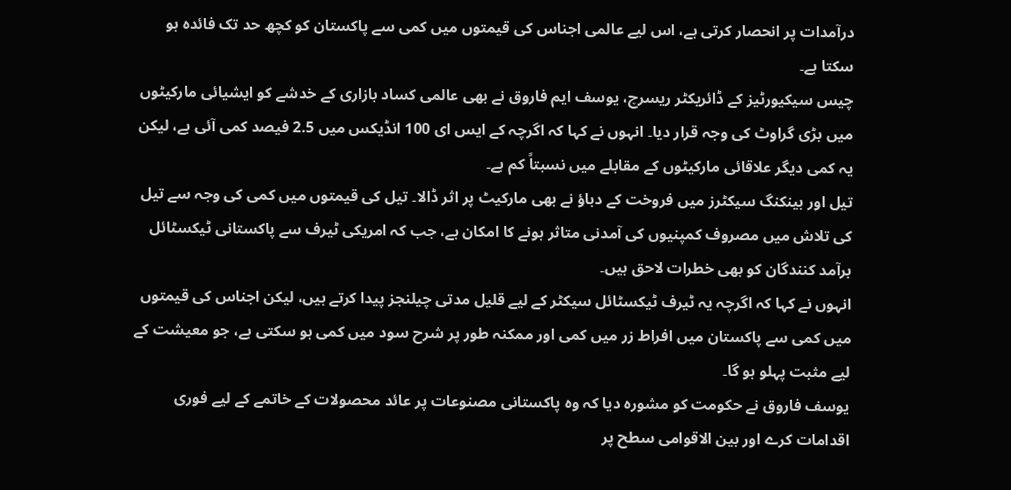درآمدات پر انحصار کرتی ہے، اس لیے عالمی اجناس کی قیمتوں میں کمی سے پاکستان کو کچھ حد تک فائدہ ہو سکتا ہے۔
چیس سیکیورٹیز کے ڈائریکٹر ریسرچ، یوسف ایم فاروق نے بھی عالمی کساد بازاری کے خدشے کو ایشیائی مارکیٹوں میں بڑی گراوٹ کی وجہ قرار دیا۔ انہوں نے کہا کہ اگرچہ کے ایس ای 100 انڈیکس میں 2.5 فیصد کمی آئی ہے، لیکن یہ کمی دیگر علاقائی مارکیٹوں کے مقابلے میں نسبتاً کم ہے۔
تیل اور بینکنگ سیکٹرز میں فروخت کے دباؤ نے بھی مارکیٹ پر اثر ڈالا۔ تیل کی قیمتوں میں کمی کی وجہ سے تیل کی تلاش میں مصروف کمپنیوں کی آمدنی متاثر ہونے کا امکان ہے، جب کہ امریکی ٹیرف سے پاکستانی ٹیکسٹائل برآمد کنندگان کو بھی خطرات لاحق ہیں۔
انہوں نے کہا کہ اگرچہ یہ ٹیرف ٹیکسٹائل سیکٹر کے لیے قلیل مدتی چیلنجز پیدا کرتے ہیں، لیکن اجناس کی قیمتوں میں کمی سے پاکستان میں افراط زر میں کمی اور ممکنہ طور پر شرح سود میں کمی ہو سکتی ہے، جو معیشت کے لیے مثبت پہلو ہو گا۔
یوسف فاروق نے حکومت کو مشورہ دیا کہ وہ پاکستانی مصنوعات پر عائد محصولات کے خاتمے کے لیے فوری اقدامات کرے اور بین الاقوامی سطح پر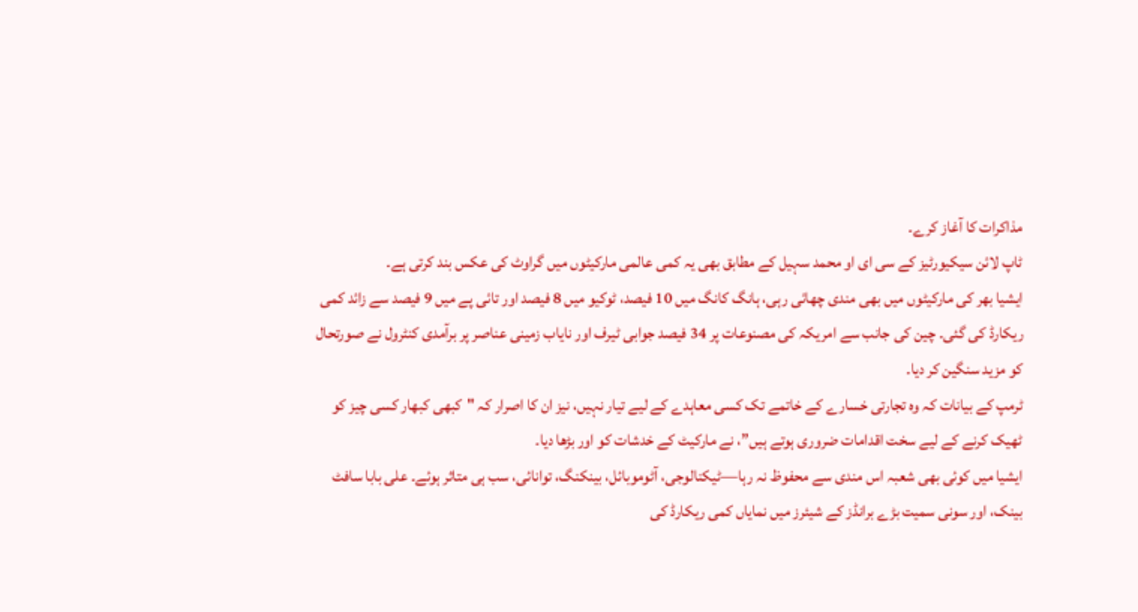مذاکرات کا آغاز کرے۔
ٹاپ لائن سیکیورٹیز کے سی ای او محمد سہیل کے مطابق بھی یہ کمی عالمی مارکیٹوں میں گراوٹ کی عکس بند کرتی ہے۔
ایشیا بھر کی مارکیٹوں میں بھی مندی چھائی رہی، ہانگ کانگ میں 10 فیصد، ٹوکیو میں 8 فیصد اور تائی پے میں 9 فیصد سے زائد کمی ریکارڈ کی گئی۔ چین کی جانب سے امریکہ کی مصنوعات پر 34 فیصد جوابی ٹیرف اور نایاب زمینی عناصر پر برآمدی کنٹرول نے صورتحال کو مزید سنگین کر دیا۔
ٹرمپ کے بیانات کہ وہ تجارتی خسارے کے خاتمے تک کسی معاہدے کے لیے تیار نہیں، نیز ان کا اصرار کہ "کبھی کبھار کسی چیز کو ٹھیک کرنے کے لیے سخت اقدامات ضروری ہوتے ہیں”، نے مارکیٹ کے خدشات کو اور بڑھا دیا۔
ایشیا میں کوئی بھی شعبہ اس مندی سے محفوظ نہ رہا—ٹیکنالوجی، آٹوموبائل، بینکنگ، توانائی، سب ہی متاثر ہوئے۔ علی بابا سافٹ بینک، اور سونی سمیت بڑے برانڈز کے شیئرز میں نمایاں کمی ریکارڈ کی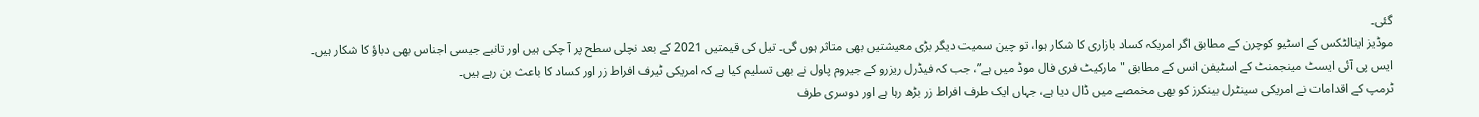گئی۔
موڈیز اینالٹکس کے اسٹیو کوچرن کے مطابق اگر امریکہ کساد بازاری کا شکار ہوا، تو چین سمیت دیگر بڑی معیشتیں بھی متاثر ہوں گی۔ تیل کی قیمتیں 2021 کے بعد نچلی سطح پر آ چکی ہیں اور تانبے جیسی اجناس بھی دباؤ کا شکار ہیں۔
ایس پی آئی ایسٹ مینجمنٹ کے اسٹیفن انس کے مطابق "مارکیٹ فری فال موڈ میں ہے”، جب کہ فیڈرل ریزرو کے جیروم پاول نے بھی تسلیم کیا ہے کہ امریکی ٹیرف افراط زر اور کساد کا باعث بن رہے ہیں۔
ٹرمپ کے اقدامات نے امریکی سینٹرل بینکرز کو بھی مخمصے میں ڈال دیا ہے، جہاں ایک طرف افراط زر بڑھ رہا ہے اور دوسری طرف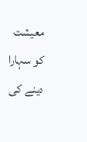معیشت کو سہارا دینے کی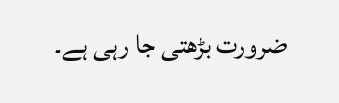ضرورت بڑھتی جا رہی ہے۔